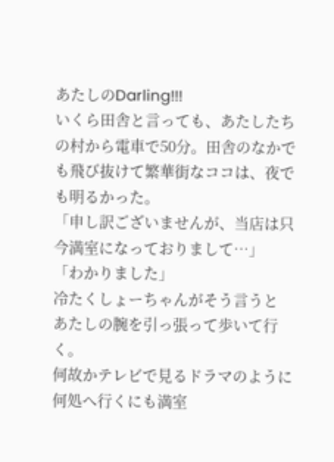あたしのDarling!!!
いくら田舎と言っても、あたしたちの村から電車で50分。田舎のなかでも飛び抜けて繁華街なココは、夜でも明るかった。
「申し訳ございませんが、当店は只今満室になっておりまして…」
「わかりました」
冷たくしょーちゃんがそう言うと
あたしの腕を引っ張って歩いて行く。
何故かテレビで見るドラマのように何処へ行くにも満室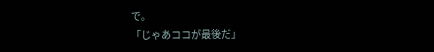で。
「じゃあココが最後だ」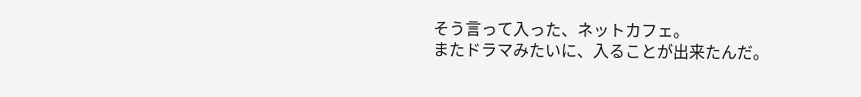そう言って入った、ネットカフェ。
またドラマみたいに、入ることが出来たんだ。